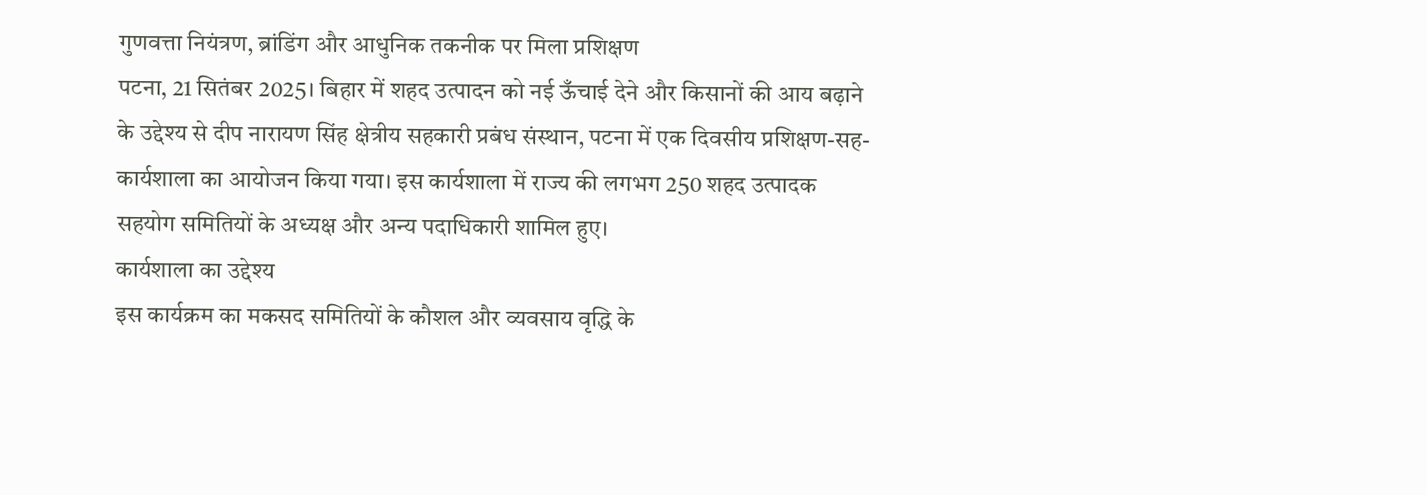गुणवत्ता नियंत्रण, ब्रांडिंग और आधुनिक तकनीक पर मिला प्रशिक्षण
पटना, 21 सितंबर 2025। बिहार में शहद उत्पादन को नई ऊँचाई देने और किसानों की आय बढ़ाने के उद्देश्य से दीप नारायण सिंह क्षेत्रीय सहकारी प्रबंध संस्थान, पटना में एक दिवसीय प्रशिक्षण-सह-कार्यशाला का आयोजन किया गया। इस कार्यशाला में राज्य की लगभग 250 शहद उत्पादक सहयोग समितियों के अध्यक्ष और अन्य पदाधिकारी शामिल हुए।
कार्यशाला का उद्देश्य
इस कार्यक्रम का मकसद समितियों के कौशल और व्यवसाय वृद्धि के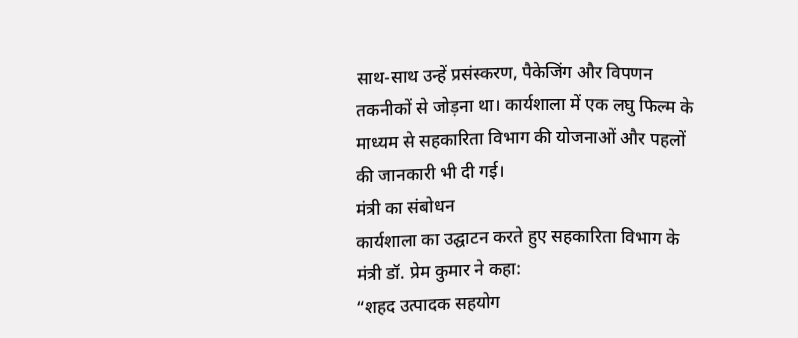साथ-साथ उन्हें प्रसंस्करण, पैकेजिंग और विपणन तकनीकों से जोड़ना था। कार्यशाला में एक लघु फिल्म के माध्यम से सहकारिता विभाग की योजनाओं और पहलों की जानकारी भी दी गई।
मंत्री का संबोधन
कार्यशाला का उद्घाटन करते हुए सहकारिता विभाग के मंत्री डॉ. प्रेम कुमार ने कहा:
“शहद उत्पादक सहयोग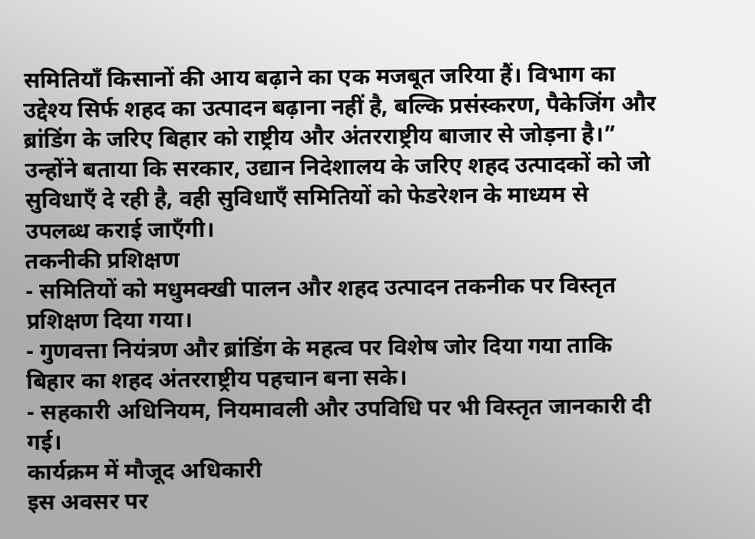समितियाँ किसानों की आय बढ़ाने का एक मजबूत जरिया हैं। विभाग का उद्देश्य सिर्फ शहद का उत्पादन बढ़ाना नहीं है, बल्कि प्रसंस्करण, पैकेजिंग और ब्रांडिंग के जरिए बिहार को राष्ट्रीय और अंतरराष्ट्रीय बाजार से जोड़ना है।”
उन्होंने बताया कि सरकार, उद्यान निदेशालय के जरिए शहद उत्पादकों को जो सुविधाएँ दे रही है, वही सुविधाएँ समितियों को फेडरेशन के माध्यम से उपलब्ध कराई जाएँगी।
तकनीकी प्रशिक्षण
- समितियों को मधुमक्खी पालन और शहद उत्पादन तकनीक पर विस्तृत प्रशिक्षण दिया गया।
- गुणवत्ता नियंत्रण और ब्रांडिंग के महत्व पर विशेष जोर दिया गया ताकि बिहार का शहद अंतरराष्ट्रीय पहचान बना सके।
- सहकारी अधिनियम, नियमावली और उपविधि पर भी विस्तृत जानकारी दी गई।
कार्यक्रम में मौजूद अधिकारी
इस अवसर पर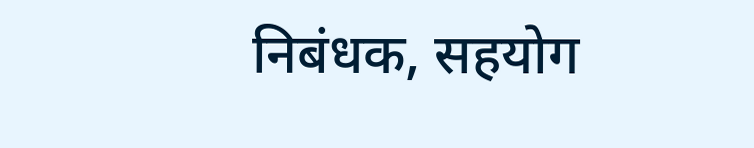निबंधक, सहयोग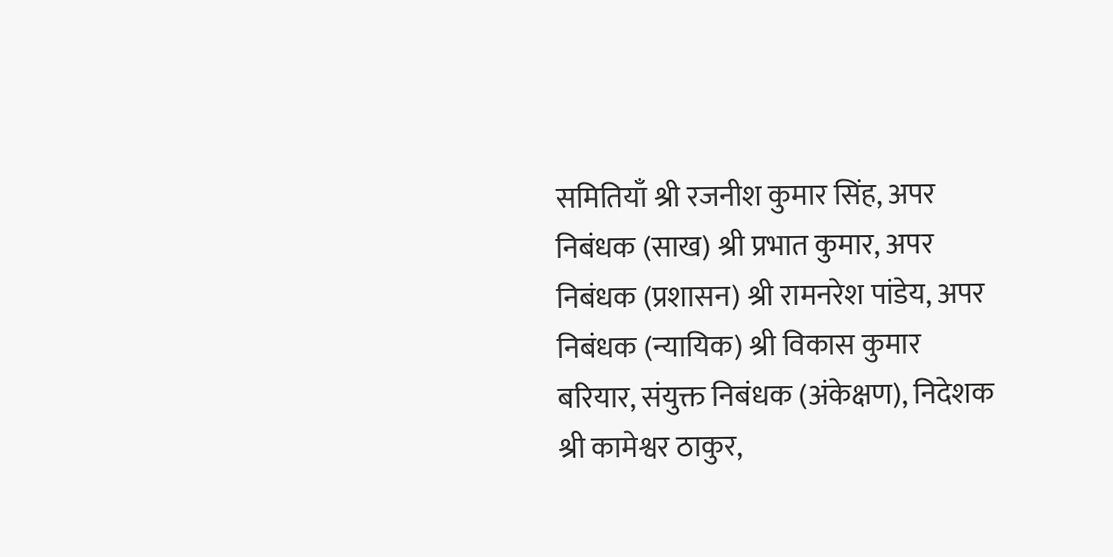समितियाँ श्री रजनीश कुमार सिंह, अपर निबंधक (साख) श्री प्रभात कुमार, अपर निबंधक (प्रशासन) श्री रामनरेश पांडेय, अपर निबंधक (न्यायिक) श्री विकास कुमार बरियार, संयुक्त निबंधक (अंकेक्षण), निदेशक श्री कामेश्वर ठाकुर,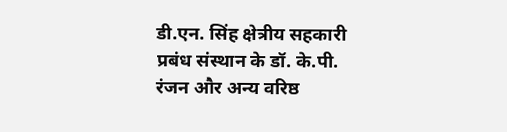डी.एन. सिंह क्षेत्रीय सहकारी प्रबंध संस्थान के डॉ. के.पी. रंजन और अन्य वरिष्ठ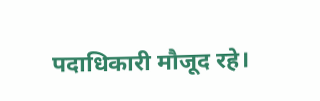पदाधिकारी मौजूद रहे।